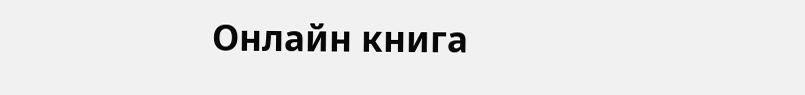Онлайн книга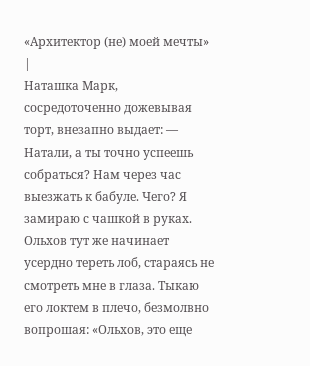«Архитектор (не) моей мечты»
|
Наташка Марк, сосредоточенно дожевывая торт, внезапно выдает: — Натали, а ты точно успеешь собраться? Нам через час выезжать к бабуле. Чего? Я замираю с чашкой в руках. Ольхов тут же начинает усердно тереть лоб, стараясь не смотреть мне в глаза. Тыкаю его локтем в плечо, безмолвно вопрошая: «Ольхов, это еще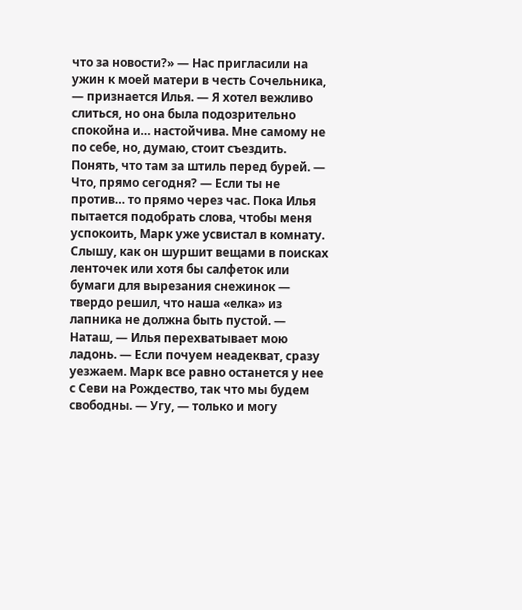что за новости?» — Нас пригласили на ужин к моей матери в честь Сочельника, — признается Илья. — Я хотел вежливо слиться, но она была подозрительно спокойна и… настойчива. Мне самому не по себе, но, думаю, стоит съездить. Понять, что там за штиль перед бурей. — Что, прямо сегодня? — Если ты не против… то прямо через час. Пока Илья пытается подобрать слова, чтобы меня успокоить, Марк уже усвистал в комнату. Слышу, как он шуршит вещами в поисках ленточек или хотя бы салфеток или бумаги для вырезания снежинок — твердо решил, что наша «елка» из лапника не должна быть пустой. — Наташ, — Илья перехватывает мою ладонь. — Если почуем неадекват, сразу уезжаем. Марк все равно останется у нее с Севи на Рождество, так что мы будем свободны. — Угу, — только и могу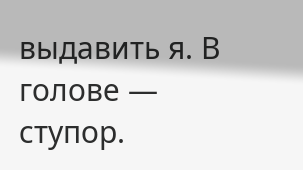выдавить я. В голове — ступор.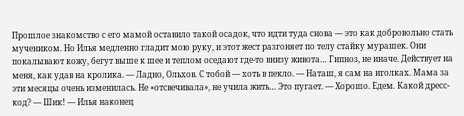Прошлое знакомство с его мамой оставило такой осадок, что идти туда снова — это как добровольно стать мучеником. Но Илья медленно гладит мою руку, и этот жест разгоняет по телу стайку мурашек. Они покалывают кожу, бегут выше к шее и теплом оседают где-то внизу живота… Гипноз, не иначе. Действует на меня, как удав на кролика. — Ладно, Ольхов. С тобой — хоть в пекло. — Наташ, я сам на иголках. Мама за эти месяцы очень изменилась. Не «отсвечивала», не учила жить… Это пугает. — Хорошо. Едем. Какой дресс-код? — Шик! — Илья наконец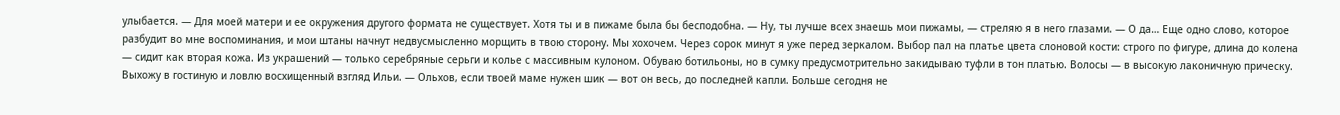улыбается. — Для моей матери и ее окружения другого формата не существует. Хотя ты и в пижаме была бы бесподобна. — Ну, ты лучше всех знаешь мои пижамы, — стреляю я в него глазами. — О да… Еще одно слово, которое разбудит во мне воспоминания, и мои штаны начнут недвусмысленно морщить в твою сторону. Мы хохочем. Через сорок минут я уже перед зеркалом. Выбор пал на платье цвета слоновой кости: строго по фигуре, длина до колена — сидит как вторая кожа. Из украшений — только серебряные серьги и колье с массивным кулоном. Обуваю ботильоны, но в сумку предусмотрительно закидываю туфли в тон платью. Волосы — в высокую лаконичную прическу. Выхожу в гостиную и ловлю восхищенный взгляд Ильи. — Ольхов, если твоей маме нужен шик — вот он весь, до последней капли. Больше сегодня не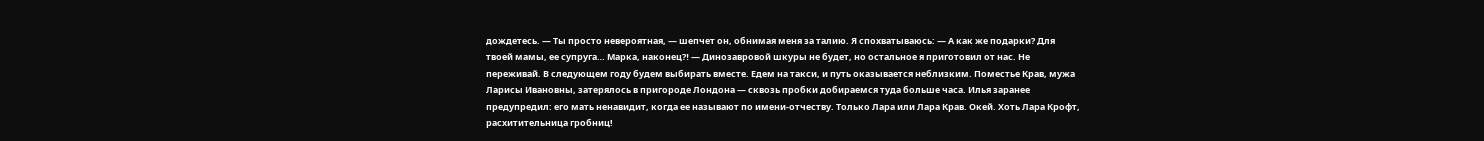дождетесь. — Ты просто невероятная, — шепчет он, обнимая меня за талию. Я спохватываюсь: — А как же подарки? Для твоей мамы, ее супруга… Марка, наконец⁈ — Динозавровой шкуры не будет, но остальное я приготовил от нас. Не переживай. В следующем году будем выбирать вместе. Едем на такси, и путь оказывается неблизким. Поместье Крав, мужа Ларисы Ивановны, затерялось в пригороде Лондона — сквозь пробки добираемся туда больше часа. Илья заранее предупредил: его мать ненавидит, когда ее называют по имени-отчеству. Только Лара или Лара Крав. Окей. Хоть Лара Крофт, расхитительница гробниц!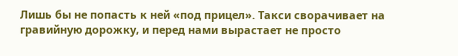Лишь бы не попасть к ней «под прицел». Такси сворачивает на гравийную дорожку, и перед нами вырастает не просто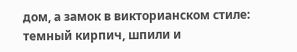дом, а замок в викторианском стиле: темный кирпич, шпили и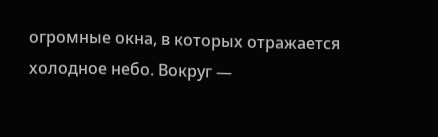огромные окна, в которых отражается холодное небо. Вокруг —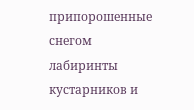припорошенные снегом лабиринты кустарников и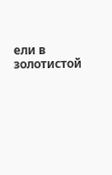ели в золотистой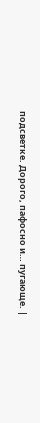подсветке. Дорого, пафосно и… пугающе. |